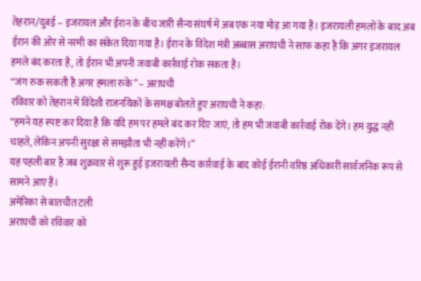तेहरान/दुबई – इजरायल और ईरान के बीच जारी सैन्य संघर्ष में अब एक नया मोड़ आ गया है। इजरायली हमलों के बाद अब ईरान की ओर से नरमी का संकेत दिया गया है। ईरान के विदेश मंत्री अब्बास अराघची ने साफ कहा है कि अगर इजरायल हमले बंद करता है, तो ईरान भी अपनी जवाबी कार्रवाई रोक सकता है।
“जंग रुक सकती है अगर हमला रुके” – अराघची
रविवार को तेहरान में विदेशी राजनयिकों के समक्ष बोलते हुए अराघची ने कहा:
“हमने यह स्पष्ट कर दिया है कि यदि हम पर हमले बंद कर दिए जाएं, तो हम भी जवाबी कार्रवाई रोक देंगे। हम युद्ध नहीं चाहते, लेकिन अपनी सुरक्षा से समझौता भी नहीं करेंगे।”
यह पहली बार है जब शुक्रवार से शुरू हुई इजरायली सैन्य कार्रवाई के बाद कोई ईरानी वरिष्ठ अधिकारी सार्वजनिक रूप से सामने आए हैं।
अमेरिका से बातचीत टली
अराघची को रविवार को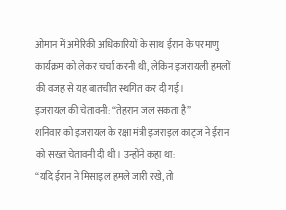ओमान में अमेरिकी अधिकारियों के साथ ईरान के परमाणु कार्यक्रम को लेकर चर्चा करनी थी, लेकिन इजरायली हमलों की वजह से यह बातचीत स्थगित कर दी गई।
इजरायल की चेतावनी: “तेहरान जल सकता है”
शनिवार को इजरायल के रक्षा मंत्री इजराइल काट्ज ने ईरान को सख्त चेतावनी दी थी। उन्होंने कहा था:
“यदि ईरान ने मिसाइल हमले जारी रखे, तो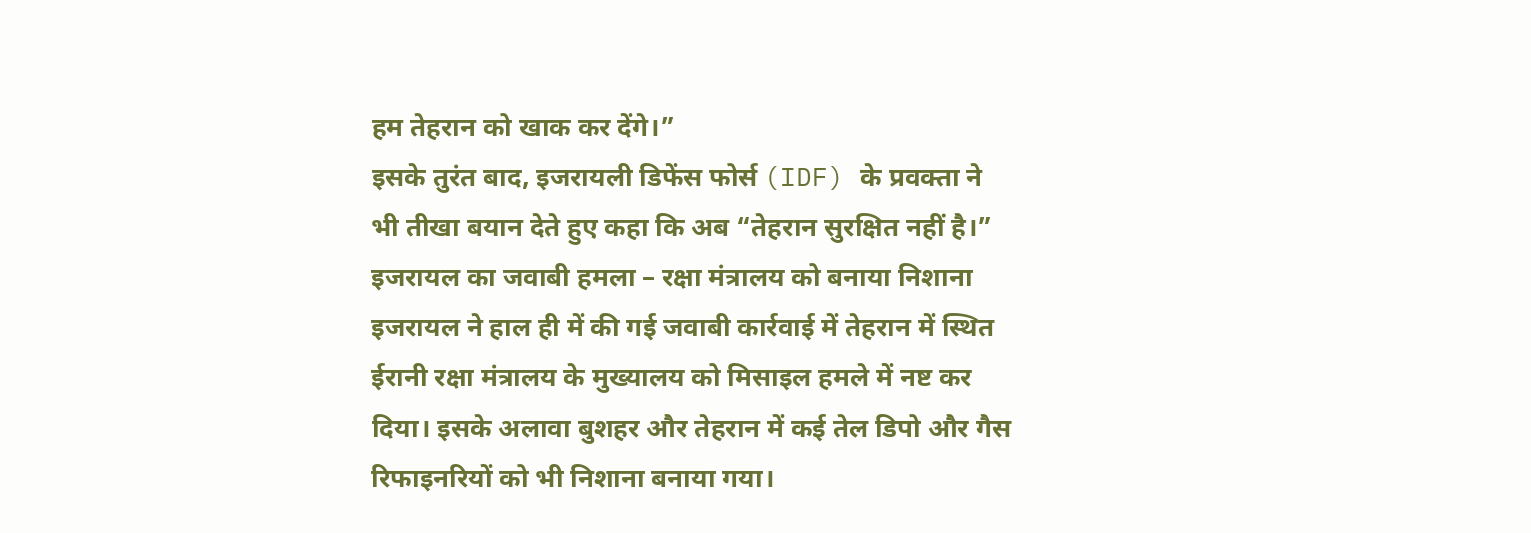हम तेहरान को खाक कर देंगे।”
इसके तुरंत बाद, इजरायली डिफेंस फोर्स (IDF) के प्रवक्ता ने भी तीखा बयान देते हुए कहा कि अब “तेहरान सुरक्षित नहीं है।”
इजरायल का जवाबी हमला – रक्षा मंत्रालय को बनाया निशाना
इजरायल ने हाल ही में की गई जवाबी कार्रवाई में तेहरान में स्थित ईरानी रक्षा मंत्रालय के मुख्यालय को मिसाइल हमले में नष्ट कर दिया। इसके अलावा बुशहर और तेहरान में कई तेल डिपो और गैस रिफाइनरियों को भी निशाना बनाया गया।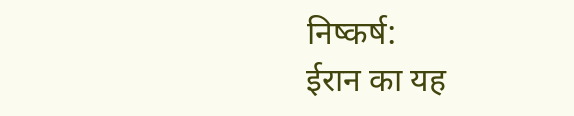निष्कर्ष:
ईरान का यह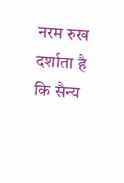नरम रुख दर्शाता है कि सैन्य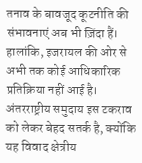तनाव के बावजूद कूटनीति की संभावनाएं अब भी ज़िंदा हैं। हालांकि, इजरायल की ओर से अभी तक कोई आधिकारिक प्रतिक्रिया नहीं आई है। अंतरराष्ट्रीय समुदाय इस टकराव को लेकर बेहद सतर्क है, क्योंकि यह विवाद क्षेत्रीय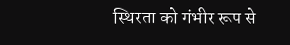स्थिरता को गंभीर रूप से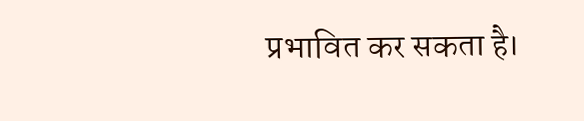प्रभावित कर सकता है।